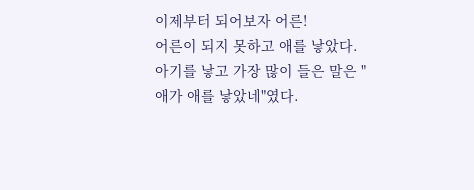이제부터 되어보자 어른!
어른이 되지 못하고 애를 낳았다.
아기를 낳고 가장 많이 들은 말은 "애가 애를 낳았네"였다.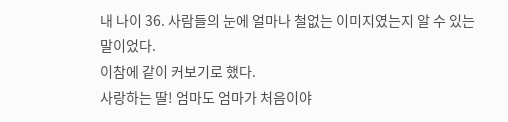내 나이 36. 사람들의 눈에 얼마나 철없는 이미지였는지 알 수 있는 말이었다.
이참에 같이 커보기로 했다.
사랑하는 딸! 엄마도 엄마가 처음이야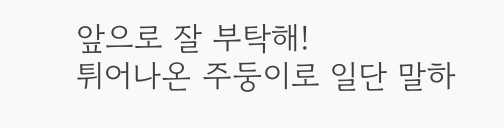앞으로 잘 부탁해!
튀어나온 주둥이로 일단 말하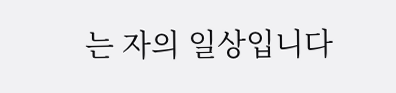는 자의 일상입니다